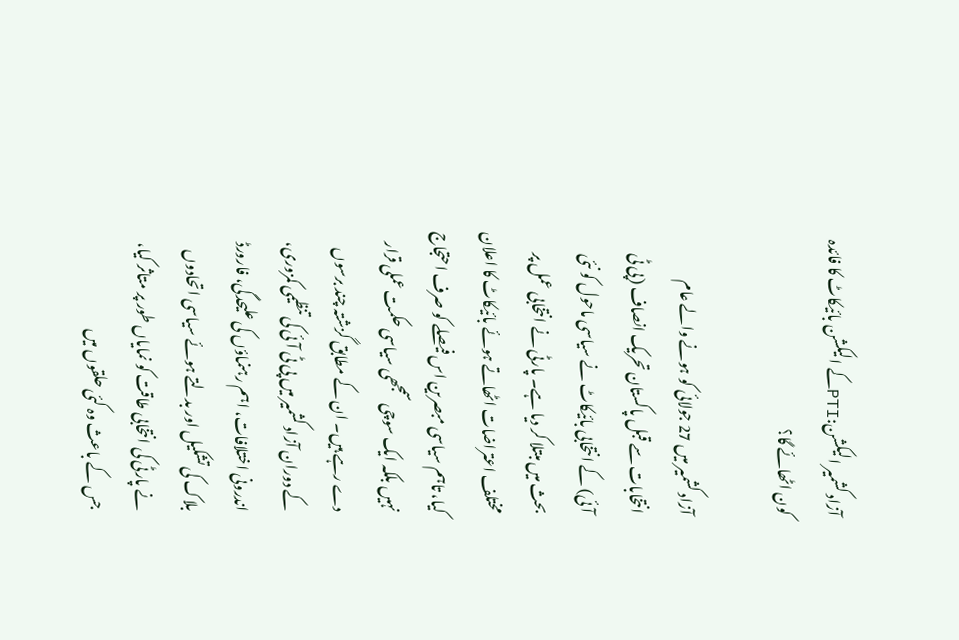آزاد کشمیر الیکشن:PTIکے الیکشن بائیکاٹ کا فائدہ کون اٹھائے گا؟

آزاد کشمیر میں 27 جولائی کو ہونے والے عام انتخابات سے قبل پاکستان تحریک انصاف (پی ٹی آئی) کے انتخابی بائیکاٹ نے سیاسی ماحول کو نئی بحث میں مبتلا کر دیا ہے۔ پارٹی نے انتخابی عمل پر مختلف اعتراضات اٹھاتے ہوئے بائیکاٹ کا اعلان کیا، تاہم سیاسی مبصرین اس فیصلے کو صرف احتجاج نہیں بلکہ ایک سوچی سمجھی سیاسی حکمت عملی قرار دے رہے ہیں۔ ان کے مطابق گزشتہ چند برسوں کے دوران آزاد کشمیر میں پی ٹی آئی کی تنظیمی کمزوری، اندرونی اختلافات، اہم رہنماؤں کی علیحدگی، فارورڈ بلاک کی تشکیل اور بدلتے ہوئے سیاسی اتحادوں نے پارٹی کی انتخابی طاقت کو نمایاں طور پر متاثر کیا، جس کے باعث وہ کئی حلقوں میں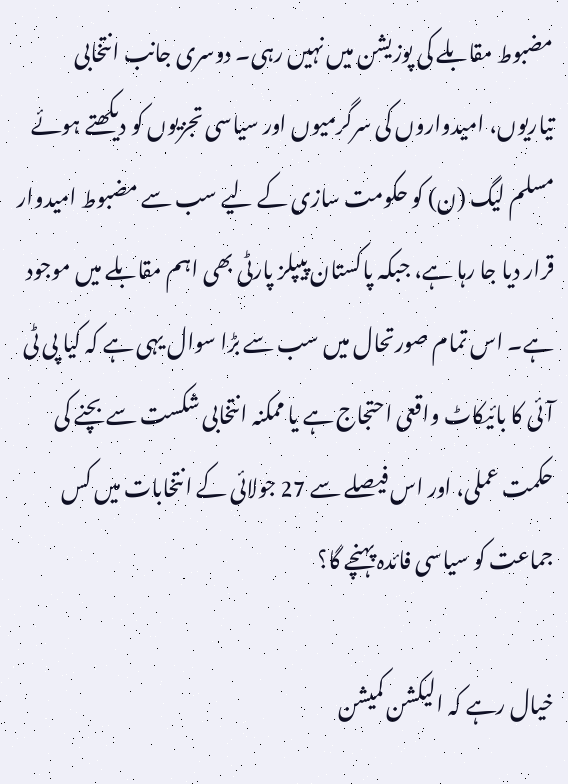مضبوط مقابلے کی پوزیشن میں نہیں رہی۔ دوسری جانب انتخابی تیاریوں، امیدواروں کی سرگرمیوں اور سیاسی تجزیوں کو دیکھتے ہوئے مسلم لیگ (ن) کو حکومت سازی کے لیے سب سے مضبوط امیدوار قرار دیا جا رہا ہے، جبکہ پاکستان پیپلز پارٹی بھی اہم مقابلے میں موجود ہے۔ اس تمام صورتحال میں سب سے بڑا سوال یہی ہے کہ کیا پی ٹی آئی کا بائیکاٹ واقعی احتجاج ہے یا ممکنہ انتخابی شکست سے بچنے کی حکمت عملی، اور اس فیصلے سے 27 جولائی کے انتخابات میں کس جماعت کو سیاسی فائدہ پہنچے گا؟

خیال رہے کہ الیکشن کمیشن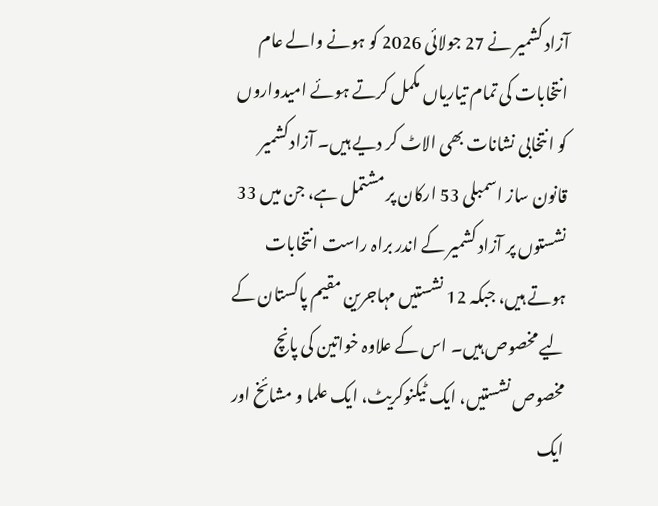آزاد کشمیر نے 27 جولائی 2026 کو ہونے والے عام انتخابات کی تمام تیاریاں مکمل کرتے ہوئے امیدواروں کو انتخابی نشانات بھی الاٹ کر دیے ہیں۔ آزاد کشمیر قانون ساز اسمبلی 53 ارکان پر مشتمل ہے، جن میں 33 نشستوں پر آزاد کشمیر کے اندر براہ راست انتخابات ہوتے ہیں، جبکہ 12 نشستیں مہاجرین مقیم پاکستان کے لیے مخصوص ہیں۔ اس کے علاوہ خواتین کی پانچ مخصوص نشستیں، ایک ٹیکنوکریٹ، ایک علما و مشائخ اور ایک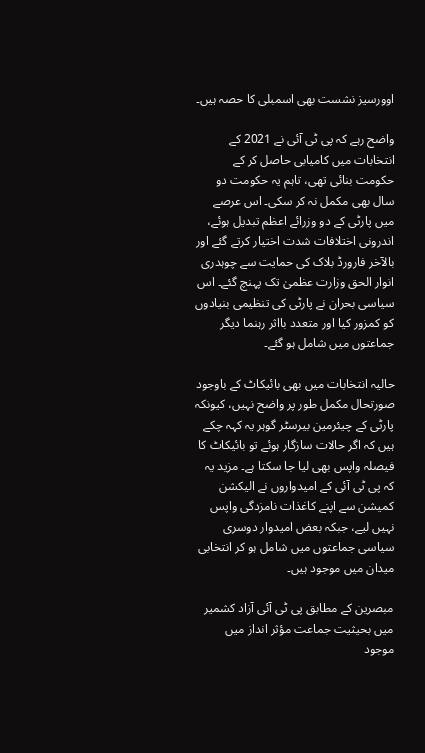اوورسیز نشست بھی اسمبلی کا حصہ ہیں۔

واضح رہے کہ پی ٹی آئی نے 2021 کے انتخابات میں کامیابی حاصل کر کے حکومت بنائی تھی، تاہم یہ حکومت دو سال بھی مکمل نہ کر سکی۔ اس عرصے میں پارٹی کے دو وزرائے اعظم تبدیل ہوئے، اندرونی اختلافات شدت اختیار کرتے گئے اور بالآخر فارورڈ بلاک کی حمایت سے چوہدری انوار الحق وزارت عظمیٰ تک پہنچ گئے۔ اس سیاسی بحران نے پارٹی کی تنظیمی بنیادوں کو کمزور کیا اور متعدد بااثر رہنما دیگر جماعتوں میں شامل ہو گئے۔

حالیہ انتخابات میں بھی بائیکاٹ کے باوجود صورتحال مکمل طور پر واضح نہیں، کیونکہ پارٹی کے چیئرمین بیرسٹر گوہر یہ کہہ چکے ہیں کہ اگر حالات سازگار ہوئے تو بائیکاٹ کا فیصلہ واپس بھی لیا جا سکتا ہے۔ مزید یہ کہ پی ٹی آئی کے امیدواروں نے الیکشن کمیشن سے اپنے کاغذات نامزدگی واپس نہیں لیے، جبکہ بعض امیدوار دوسری سیاسی جماعتوں میں شامل ہو کر انتخابی میدان میں موجود ہیں۔

مبصرین کے مطابق پی ٹی آئی آزاد کشمیر میں بحیثیت جماعت مؤثر انداز میں موجود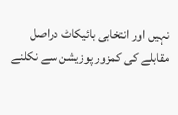نہیں اور انتخابی بائیکاٹ دراصل مقابلے کی کمزور پوزیشن سے نکلنے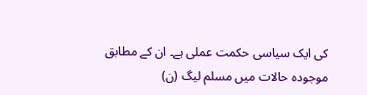کی ایک سیاسی حکمت عملی ہے۔ ان کے مطابق موجودہ حالات میں مسلم لیگ (ن)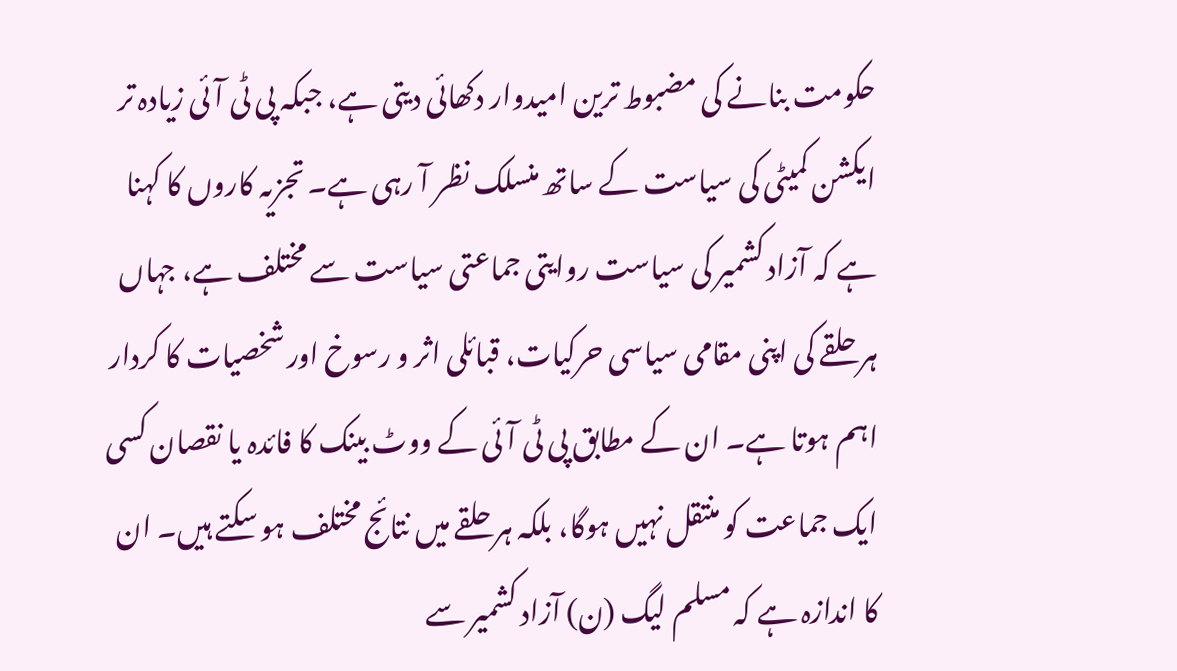حکومت بنانے کی مضبوط ترین امیدوار دکھائی دیتی ہے، جبکہ پی ٹی آئی زیادہ تر ایکشن کمیٹی کی سیاست کے ساتھ منسلک نظر آ رہی ہے۔ تجزیہ کاروں کا کہنا ہے کہ آزاد کشمیر کی سیاست روایتی جماعتی سیاست سے مختلف ہے، جہاں ہر حلقے کی اپنی مقامی سیاسی حرکیات، قبائلی اثر و رسوخ اور شخصیات کا کردار اہم ہوتا ہے۔ ان کے مطابق پی ٹی آئی کے ووٹ بینک کا فائدہ یا نقصان کسی ایک جماعت کو منتقل نہیں ہوگا، بلکہ ہر حلقے میں نتائج مختلف ہو سکتے ہیں۔ ان کا اندازہ ہے کہ مسلم لیگ (ن) آزاد کشمیر سے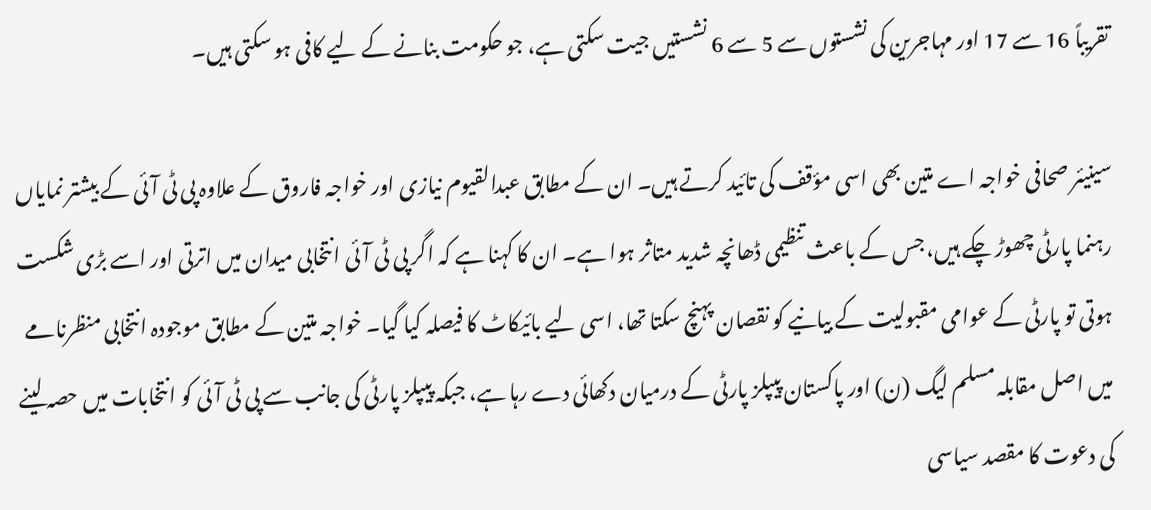تقریباً 16 سے 17 اور مہاجرین کی نشستوں سے 5 سے 6 نشستیں جیت سکتی ہے، جو حکومت بنانے کے لیے کافی ہو سکتی ہیں۔

سینیئر صحافی خواجہ اے متین بھی اسی مؤقف کی تائید کرتے ہیں۔ ان کے مطابق عبدالقیوم نیازی اور خواجہ فاروق کے علاوہ پی ٹی آئی کے بیشتر نمایاں رہنما پارٹی چھوڑ چکے ہیں، جس کے باعث تنظیمی ڈھانچہ شدید متاثر ہوا ہے۔ ان کا کہنا ہے کہ اگر پی ٹی آئی انتخابی میدان میں اترتی اور اسے بڑی شکست ہوتی تو پارٹی کے عوامی مقبولیت کے بیانیے کو نقصان پہنچ سکتا تھا، اسی لیے بائیکاٹ کا فیصلہ کیا گیا۔ خواجہ متین کے مطابق موجودہ انتخابی منظرنامے میں اصل مقابلہ مسلم لیگ (ن) اور پاکستان پیپلز پارٹی کے درمیان دکھائی دے رہا ہے، جبکہ پیپلز پارٹی کی جانب سے پی ٹی آئی کو انتخابات میں حصہ لینے کی دعوت کا مقصد سیاسی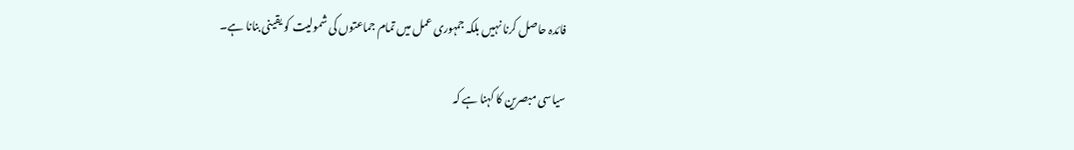فائدہ حاصل کرنا نہیں بلکہ جمہوری عمل میں تمام جماعتوں کی شمولیت کو یقینی بنانا ہے۔

سیاسی مبصرین کا کہنا ہے کہ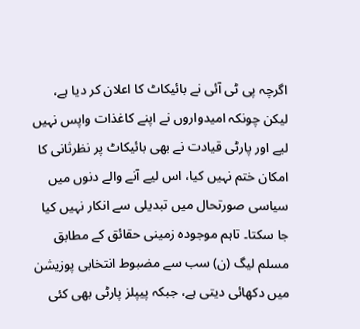اگرچہ پی ٹی آئی نے بائیکاٹ کا اعلان کر دیا ہے، لیکن چونکہ امیدواروں نے اپنے کاغذات واپس نہیں لیے اور پارٹی قیادت نے بھی بائیکاٹ پر نظرثانی کا امکان ختم نہیں کیا، اس لیے آنے والے دنوں میں سیاسی صورتحال میں تبدیلی سے انکار نہیں کیا جا سکتا۔ تاہم موجودہ زمینی حقائق کے مطابق مسلم لیگ (ن) سب سے مضبوط انتخابی پوزیشن میں دکھائی دیتی ہے، جبکہ پیپلز پارٹی بھی کئی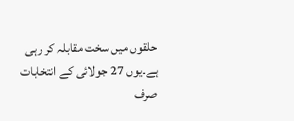حلقوں میں سخت مقابلہ کر رہی ہے۔یوں 27 جولائی کے انتخابات صرف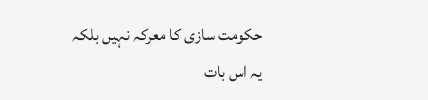حکومت سازی کا معرکہ نہیں بلکہ یہ اس بات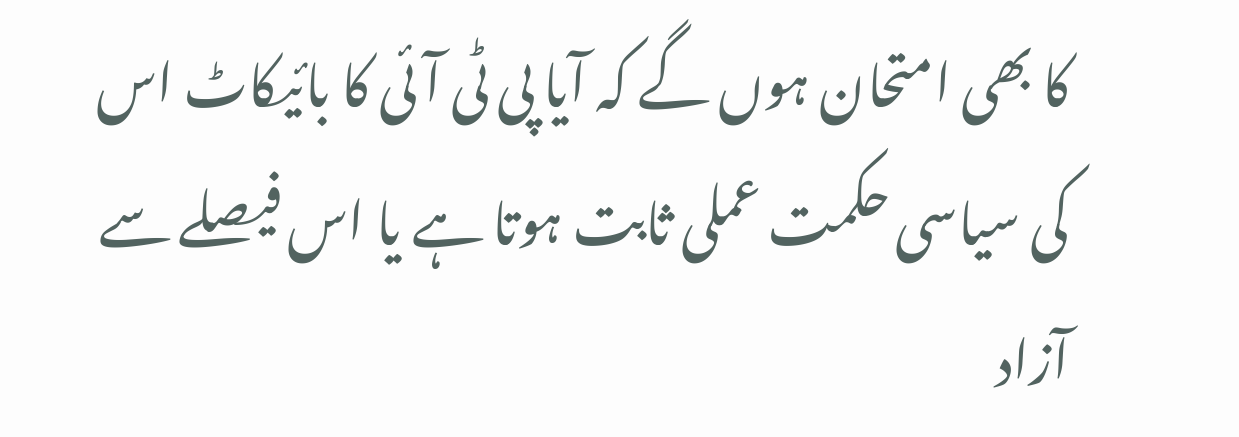کا بھی امتحان ہوں گے کہ آیا پی ٹی آئی کا بائیکاٹ اس کی سیاسی حکمت عملی ثابت ہوتا ہے یا اس فیصلے سے آزاد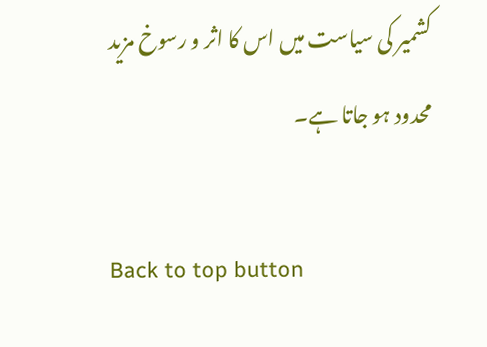کشمیر کی سیاست میں اس کا اثر و رسوخ مزید محدود ہو جاتا ہے۔

Back to top button